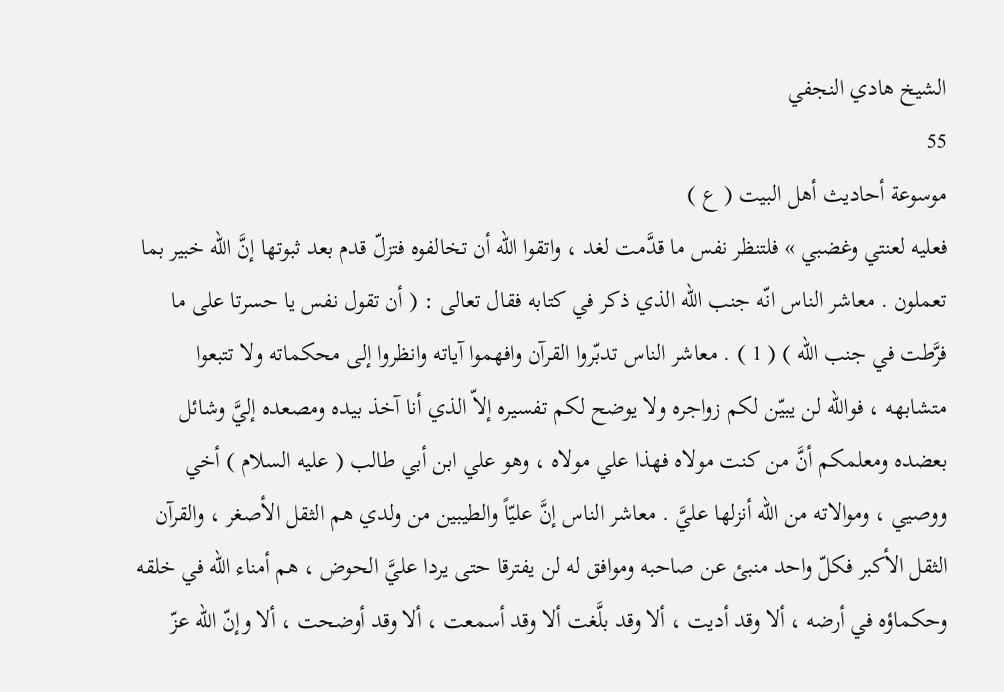الشيخ هادي النجفي
55
موسوعة أحاديث أهل البيت ( ع )
فعليه لعنتي وغضبي » فلتنظر نفس ما قدَّمت لغد ، واتقوا الله أن تخالفوه فتزلّ قدم بعد ثبوتها إنَّ الله خبير بما تعملون . معاشر الناس انّه جنب الله الذي ذكر في كتابه فقال تعالى : ( أن تقول نفس يا حسرتا على ما فرَّطت في جنب الله ) ( 1 ) . معاشر الناس تدبّروا القرآن وافهموا آياته وانظروا إلى محكماته ولا تتبعوا متشابهه ، فوالله لن يبيّن لكم زواجره ولا يوضح لكم تفسيره إلاّ الذي أنا آخذ بيده ومصعده إليَّ وشائل بعضده ومعلمكم أنَّ من كنت مولاه فهذا علي مولاه ، وهو علي ابن أبي طالب ( عليه السلام ) أخي ووصيي ، وموالاته من الله أنزلها عليَّ . معاشر الناس إنَّ عليّاً والطيبين من ولدي هم الثقل الأصغر ، والقرآن الثقل الأكبر فكلّ واحد منبئ عن صاحبه وموافق له لن يفترقا حتى يردا عليَّ الحوض ، هم أمناء الله في خلقه وحكماؤه في أرضه ، ألا وقد أديت ، ألا وقد بلَّغت ألا وقد أسمعت ، ألا وقد أوضحت ، ألا وإنّ الله عزّ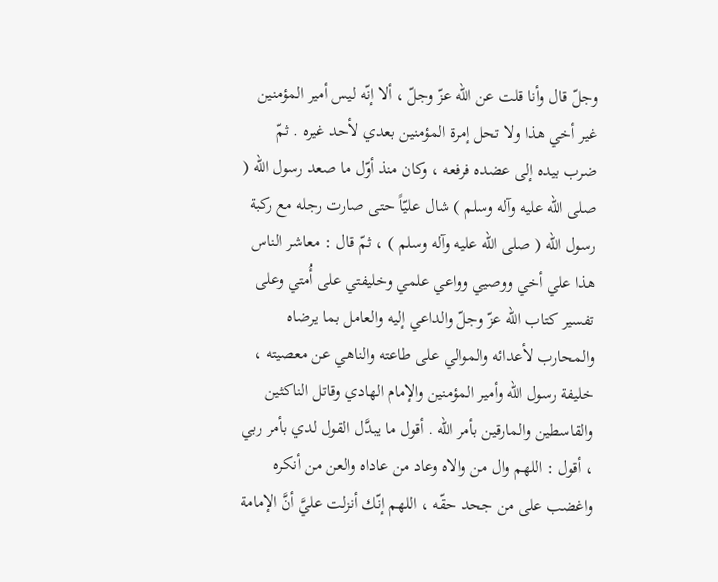وجلّ قال وأنا قلت عن الله عزّ وجلّ ، ألا إنّه ليس أمير المؤمنين غير أخي هذا ولا تحل إمرة المؤمنين بعدي لأحد غيره . ثمّ ضرب بيده إلى عضده فرفعه ، وكان منذ أوّل ما صعد رسول الله ( صلى الله عليه وآله وسلم ) شال عليّاً حتى صارت رجله مع ركبة رسول الله ( صلى الله عليه وآله وسلم ) ، ثمّ قال : معاشر الناس هذا علي أخي ووصيي وواعي علمي وخليفتي على أُمتي وعلى تفسير كتاب الله عزّ وجلّ والداعي إليه والعامل بما يرضاه والمحارب لأعدائه والموالي على طاعته والناهي عن معصيته ، خليفة رسول الله وأمير المؤمنين والإمام الهادي وقاتل الناكثين والقاسطين والمارقين بأمر الله . أقول ما يبدَّل القول لدي بأمر ربي ، أقول : اللهم وال من والاه وعاد من عاداه والعن من أنكره واغضب على من جحد حقّه ، اللهم إنّك أنزلت عليَّ أنَّ الإمامة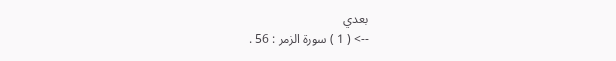بعدي
--> ( 1 ) سورة الزمر : 56 .